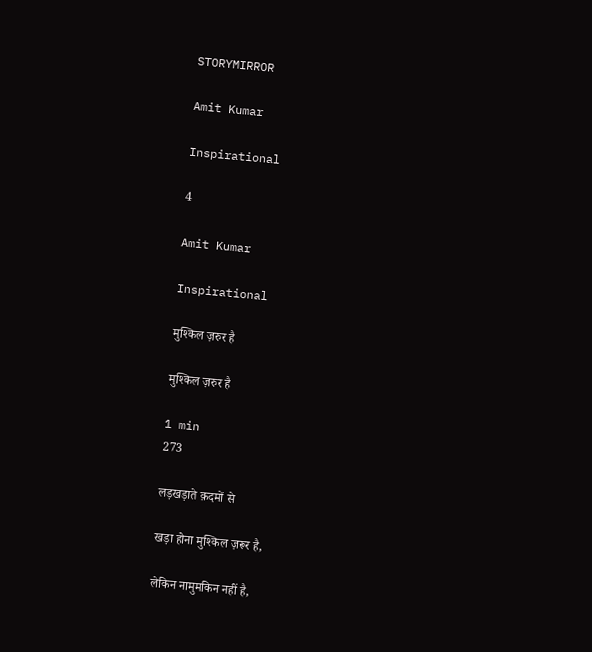STORYMIRROR

Amit Kumar

Inspirational

4

Amit Kumar

Inspirational

मुश्किल ज़रुर है

मुश्किल ज़रुर है

1 min
273

लड़खड़ाते क़दमों से

खड़ा होना मुश्किल ज़रूर है,

लेकिन नामुमकिन नहीं है,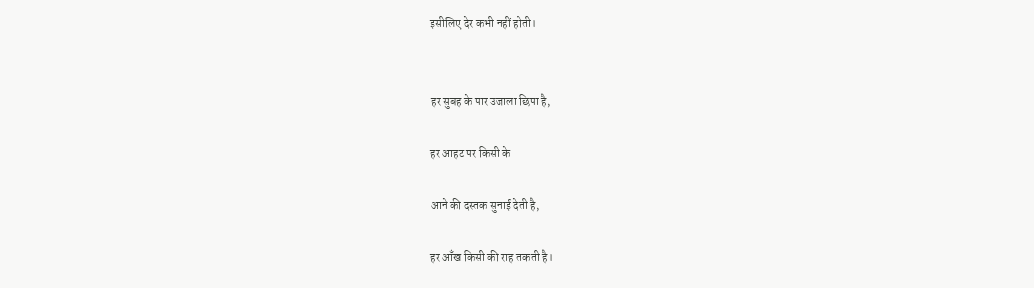इसीलिए देर कभी नहीं होती।


हर सुबह के पार उजाला छिपा है,

हर आहट पर किसी के

आने की दस्तक सुनाई देती है,

हर आँख किसी की राह तकती है।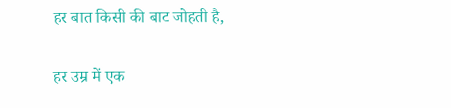हर बात किसी की बाट जोहती है,

हर उम्र में एक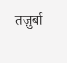तज़ुर्बा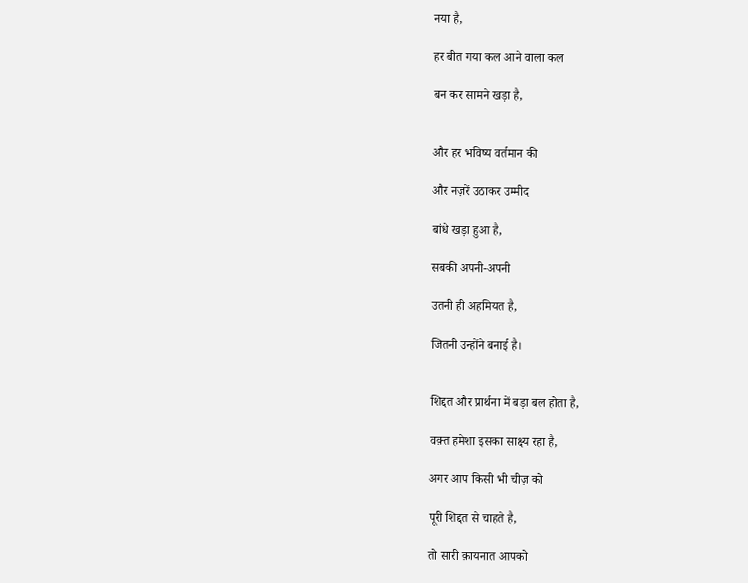नया है,

हर बीत गया कल आने वाला कल

बन कर सामने खड़ा है,


और हर भविष्य वर्तमान की

और नज़रें उठाकर उम्मीद

बांधे खड़ा हुआ है,

सबकी अपनी-अपनी

उतनी ही अहमियत है,

जितनी उन्होंने बनाई है।


शिद्दत और प्रार्थना में बड़ा बल होता है,

वक़्त हमेशा इसका साक्ष्य रहा है,

अगर आप किसी भी चीज़ को

पूरी शिद्दत से चाहते है,

तो सारी क़ायनात आपको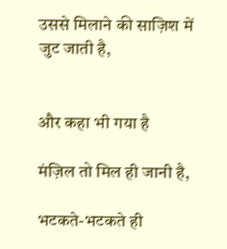उससे मिलाने की साज़िश में जुट जाती है,


और कहा भी गया है

मंज़िल तो मिल ही जानी है,

भटकते-भटकते ही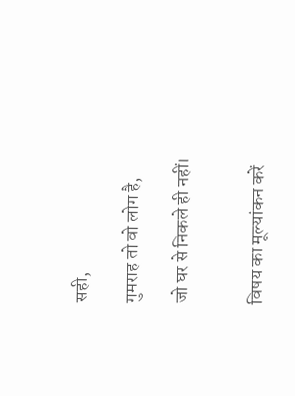सही,

गुमराह तो वो लोग है,

जो घर से निकले ही नहीं।


विषय का मूल्यांकन करें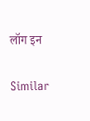लॉग इन

Similar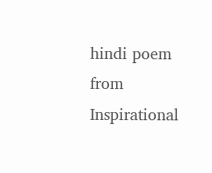hindi poem from Inspirational